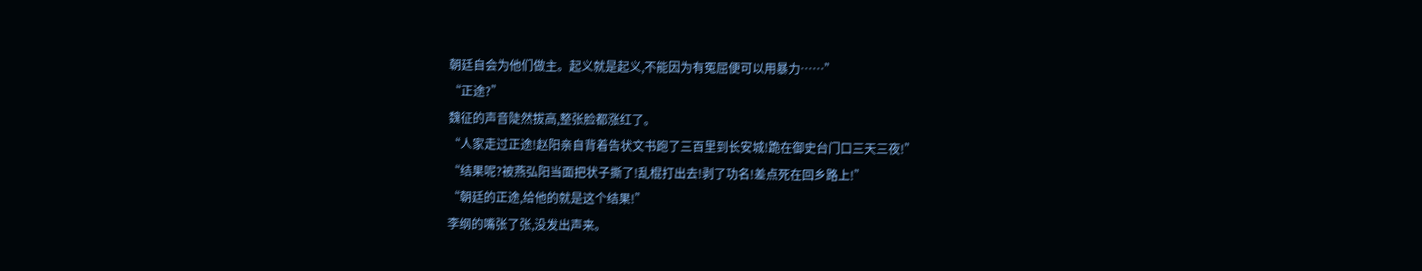朝廷自会为他们做主。起义就是起义,不能因为有冤屈便可以用暴力……”
“正途?”
魏征的声音陡然拔高,整张脸都涨红了。
“人家走过正途!赵阳亲自背着告状文书跑了三百里到长安城!跪在御史台门口三天三夜!”
“结果呢?被燕弘阳当面把状子撕了!乱棍打出去!剥了功名!差点死在回乡路上!”
“朝廷的正途,给他的就是这个结果!”
李纲的嘴张了张,没发出声来。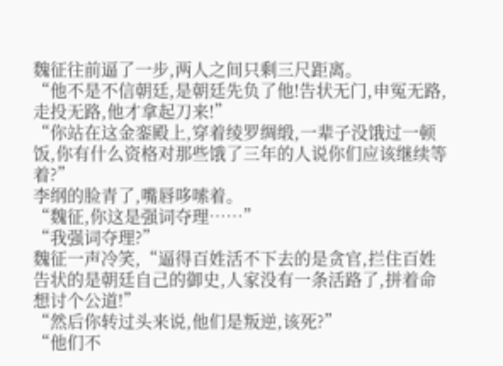魏征往前逼了一步,两人之间只剩三尺距离。
“他不是不信朝廷,是朝廷先负了他!告状无门,申冤无路,走投无路,他才拿起刀来!”
“你站在这金銮殿上,穿着绫罗绸缎,一辈子没饿过一顿饭,你有什么资格对那些饿了三年的人说你们应该继续等着?”
李纲的脸青了,嘴唇哆嗦着。
“魏征,你这是强词夺理……”
“我强词夺理?”
魏征一声冷笑,“逼得百姓活不下去的是贪官,拦住百姓告状的是朝廷自己的御史,人家没有一条活路了,拼着命想讨个公道!”
“然后你转过头来说,他们是叛逆,该死?”
“他们不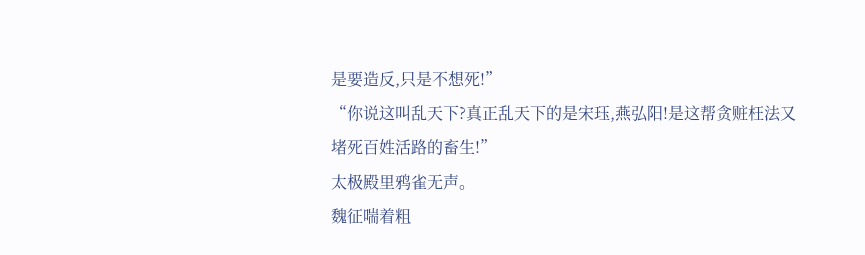是要造反,只是不想死!”
“你说这叫乱天下?真正乱天下的是宋珏,燕弘阳!是这帮贪赃枉法又堵死百姓活路的畜生!”
太极殿里鸦雀无声。
魏征喘着粗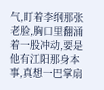气,盯着李纲那张老脸,胸口里翻涌着一股冲动,要是他有江阳那身本事,真想一巴掌扇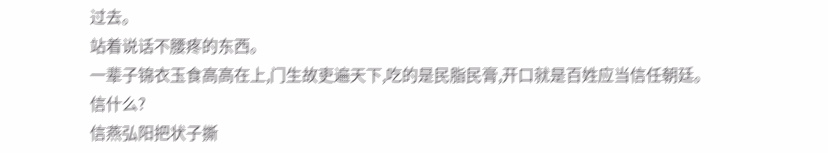过去。
站着说话不腰疼的东西。
一辈子锦衣玉食高高在上,门生故吏遍天下,吃的是民脂民膏,开口就是百姓应当信任朝廷。
信什么?
信燕弘阳把状子撕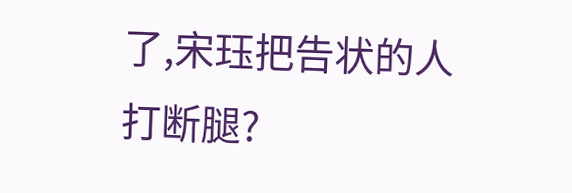了,宋珏把告状的人打断腿?